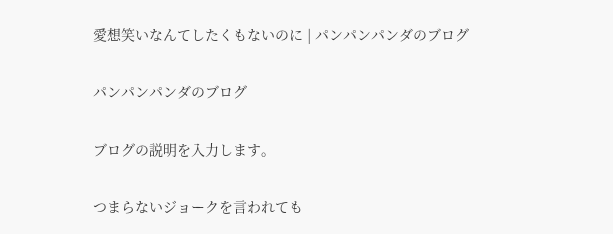愛想笑いなんてしたくもないのに | パンパンパンダのブログ

パンパンパンダのブログ

ブログの説明を入力します。

つまらないジョークを言われても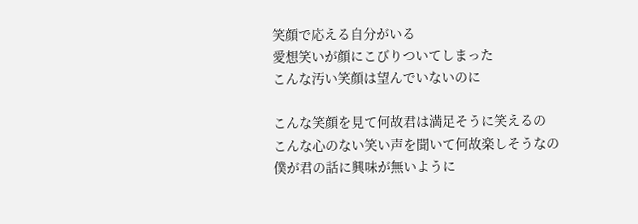笑顔で応える自分がいる
愛想笑いが顔にこびりついてしまった
こんな汚い笑顔は望んでいないのに

こんな笑顔を見て何故君は満足そうに笑えるの
こんな心のない笑い声を聞いて何故楽しそうなの
僕が君の話に興味が無いように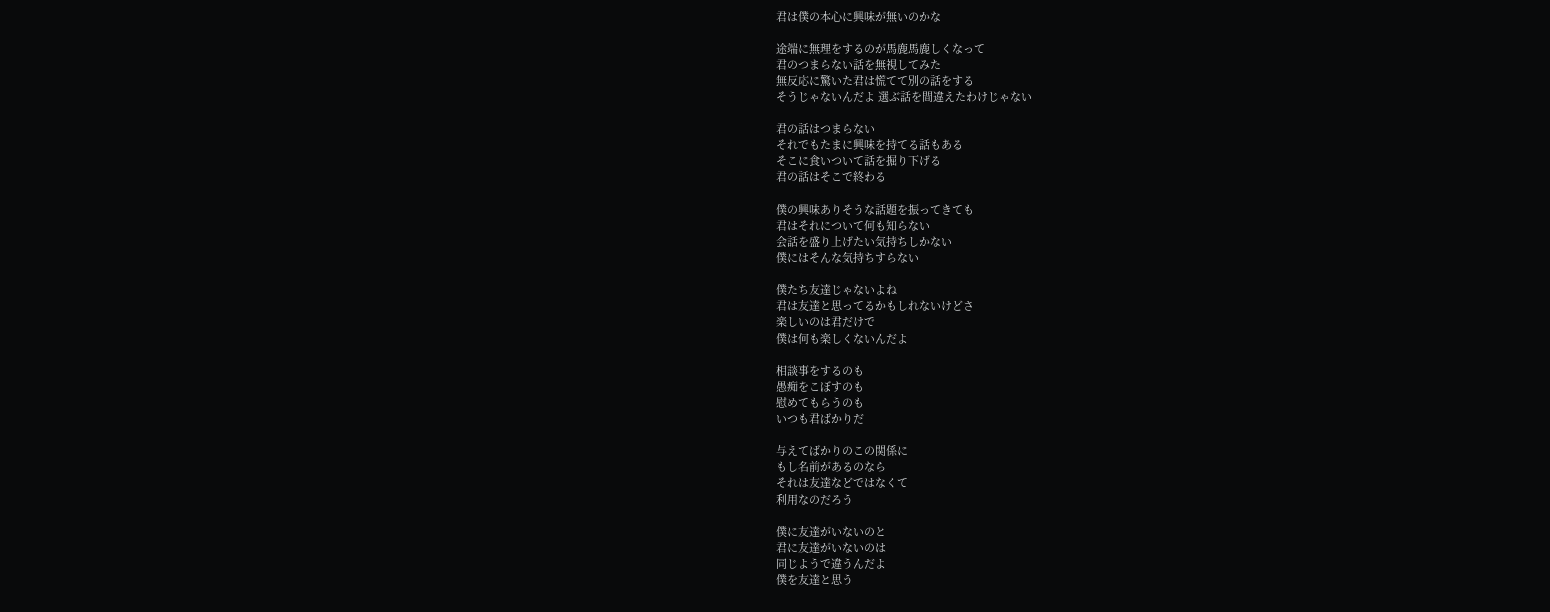君は僕の本心に興味が無いのかな

途端に無理をするのが馬鹿馬鹿しくなって
君のつまらない話を無視してみた
無反応に驚いた君は慌てて別の話をする
そうじゃないんだよ 選ぶ話を間違えたわけじゃない

君の話はつまらない
それでもたまに興味を持てる話もある
そこに食いついて話を掘り下げる
君の話はそこで終わる

僕の興味ありそうな話題を振ってきても
君はそれについて何も知らない
会話を盛り上げたい気持ちしかない
僕にはそんな気持ちすらない

僕たち友達じゃないよね
君は友達と思ってるかもしれないけどさ
楽しいのは君だけで
僕は何も楽しくないんだよ

相談事をするのも
愚痴をこぼすのも
慰めてもらうのも
いつも君ばかりだ

与えてばかりのこの関係に
もし名前があるのなら
それは友達などではなくて
利用なのだろう

僕に友達がいないのと
君に友達がいないのは
同じようで違うんだよ
僕を友達と思う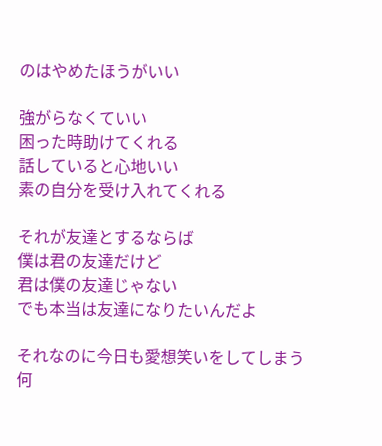のはやめたほうがいい

強がらなくていい
困った時助けてくれる
話していると心地いい
素の自分を受け入れてくれる

それが友達とするならば
僕は君の友達だけど
君は僕の友達じゃない
でも本当は友達になりたいんだよ

それなのに今日も愛想笑いをしてしまう
何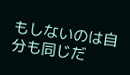もしないのは自分も同じだ